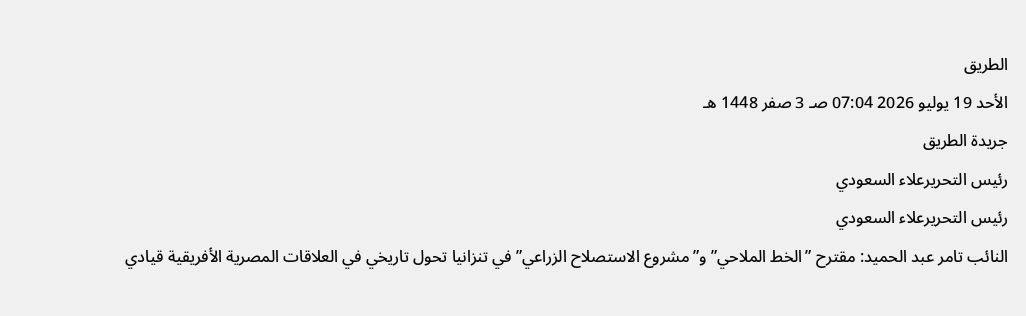الطريق
الأحد 19 يوليو 2026 07:04 صـ 3 صفر 1448 هـ
جريدة الطريق
رئيس التحريرعلاء السعودي
رئيس التحريرعلاء السعودي
النائب تامر عبد الحميد: مقترح ”الخط الملاحي” و”مشروع الاستصلاح الزراعي” في تنزانيا تحول تاريخي في العلاقات المصرية الأفريقية قيادي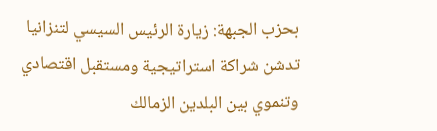بحزب الجبهة: زيارة الرئيس السيسي لتنزانيا تدشن شراكة استراتيجية ومستقبل اقتصادي وتنموي بين البلدين الزمالك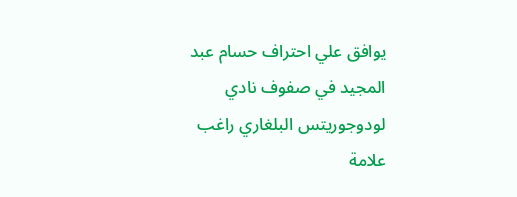يوافق علي احتراف حسام عبد المجيد في صفوف نادي لودوجوريتس البلغاري راغب علامة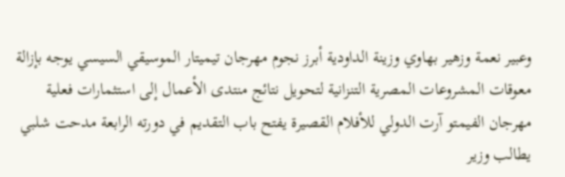وعبير نعمة وزهير بهاوي وزينة الداودية أبرز نجوم مهرجان تيميتار الموسيقي السيسي يوجه بإزالة معوقات المشروعات المصرية التنزانية لتحويل نتائج منتدى الأعمال إلى استثمارات فعلية مهرجان الفيمتو آرت الدولي للأفلام القصيرة يفتح باب التقديم في دورته الرابعة مدحت شلبي يطالب وزير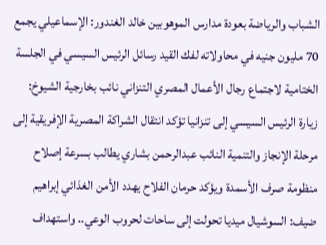الشباب والرياضة بعودة مدارس الموهوبين خالد الغندور: الإسماعيلي يجمع 70 مليون جنيه في محاولاته لفك القيد رسائل الرئيس السيسي في الجلسة الختامية لاجتماع رجال الأعمال المصري التنزاني نائب بخارجية الشيوخ: زيارة الرئيس السيسي إلى تنزانيا تؤكد انتقال الشراكة المصرية الإفريقية إلى مرحلة الإنجاز والتنمية النائب عبدالرحمن بشاري يطالب بسرعة إصلاح منظومة صرف الأسمدة ويؤكد حرمان الفلاح يهدد الأمن الغذائي إبراهيم ضيف: السوشيال ميديا تحولت إلى ساحات لحروب الوعي.. واستهداف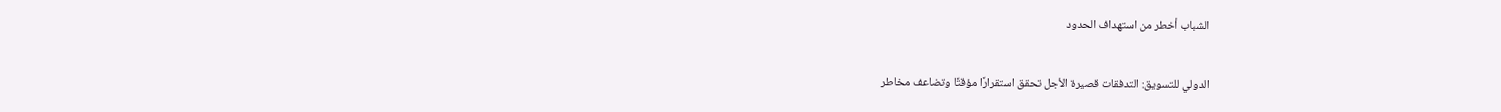الشباب أخطر من استهداف الحدود

الدولي للتسويق: التدفقات قصيرة الأجل تحقق استقرارًا مؤقتًا وتضاعف مخاطر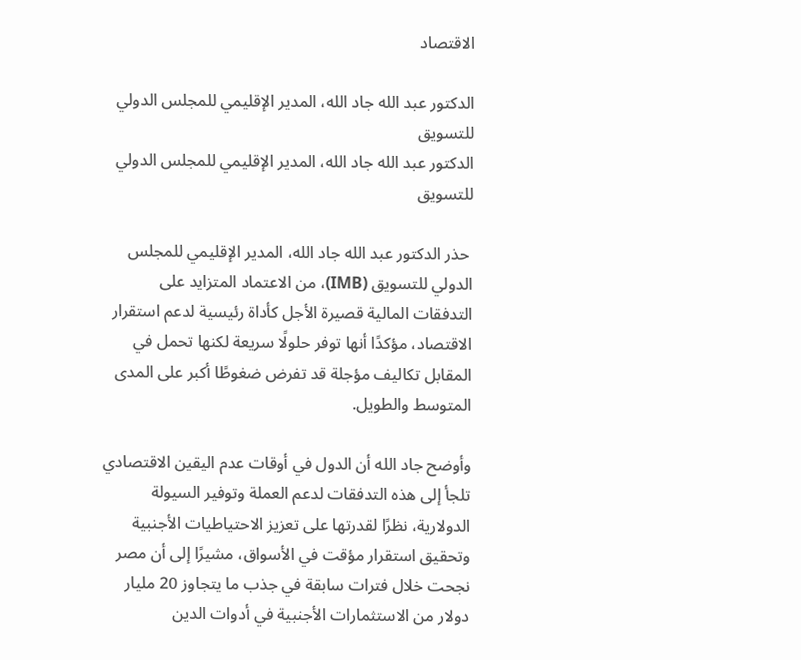الاقتصاد

الدكتور عبد الله جاد الله، المدير الإقليمي للمجلس الدولي للتسويق
الدكتور عبد الله جاد الله، المدير الإقليمي للمجلس الدولي للتسويق

 حذر الدكتور عبد الله جاد الله، المدير الإقليمي للمجلس الدولي للتسويق (IMB)، من الاعتماد المتزايد على التدفقات المالية قصيرة الأجل كأداة رئيسية لدعم استقرار الاقتصاد، مؤكدًا أنها توفر حلولًا سريعة لكنها تحمل في المقابل تكاليف مؤجلة قد تفرض ضغوطًا أكبر على المدى المتوسط والطويل.

وأوضح جاد الله أن الدول في أوقات عدم اليقين الاقتصادي تلجأ إلى هذه التدفقات لدعم العملة وتوفير السيولة الدولارية، نظرًا لقدرتها على تعزيز الاحتياطيات الأجنبية وتحقيق استقرار مؤقت في الأسواق، مشيرًا إلى أن مصر نجحت خلال فترات سابقة في جذب ما يتجاوز 20 مليار دولار من الاستثمارات الأجنبية في أدوات الدين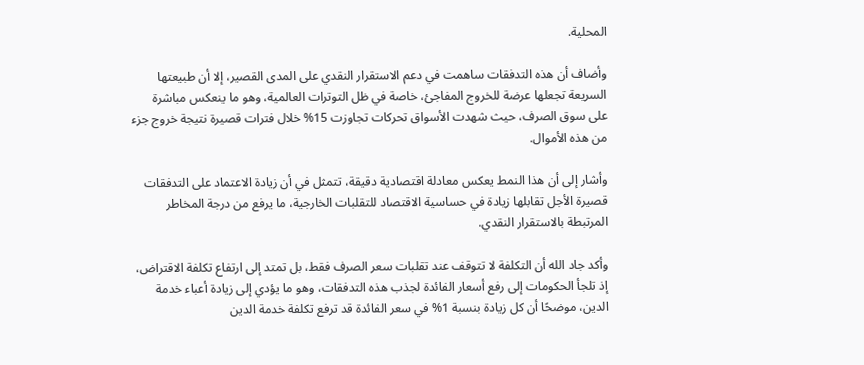المحلية.

وأضاف أن هذه التدفقات ساهمت في دعم الاستقرار النقدي على المدى القصير، إلا أن طبيعتها السريعة تجعلها عرضة للخروج المفاجئ، خاصة في ظل التوترات العالمية، وهو ما ينعكس مباشرة على سوق الصرف، حيث شهدت الأسواق تحركات تجاوزت 15% خلال فترات قصيرة نتيجة خروج جزء من هذه الأموال.

وأشار إلى أن هذا النمط يعكس معادلة اقتصادية دقيقة، تتمثل في أن زيادة الاعتماد على التدفقات قصيرة الأجل تقابلها زيادة في حساسية الاقتصاد للتقلبات الخارجية، ما يرفع من درجة المخاطر المرتبطة بالاستقرار النقدي.

وأكد جاد الله أن التكلفة لا تتوقف عند تقلبات سعر الصرف فقط، بل تمتد إلى ارتفاع تكلفة الاقتراض، إذ تلجأ الحكومات إلى رفع أسعار الفائدة لجذب هذه التدفقات، وهو ما يؤدي إلى زيادة أعباء خدمة الدين، موضحًا أن كل زيادة بنسبة 1% في سعر الفائدة قد ترفع تكلفة خدمة الدين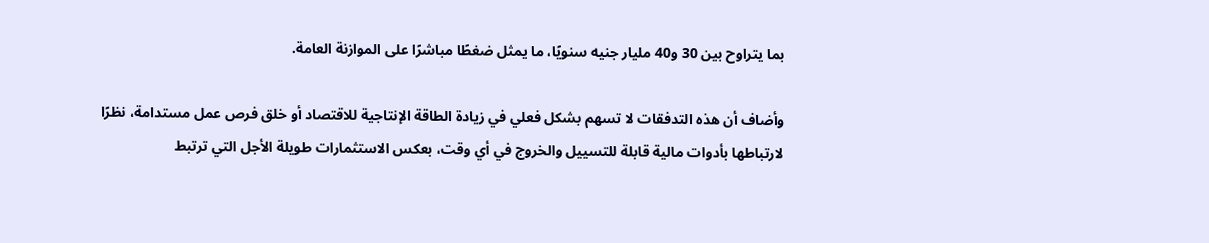بما يتراوح بين 30 و40 مليار جنيه سنويًا، ما يمثل ضغطًا مباشرًا على الموازنة العامة.

وأضاف أن هذه التدفقات لا تسهم بشكل فعلي في زيادة الطاقة الإنتاجية للاقتصاد أو خلق فرص عمل مستدامة، نظرًا لارتباطها بأدوات مالية قابلة للتسييل والخروج في أي وقت، بعكس الاستثمارات طويلة الأجل التي ترتبط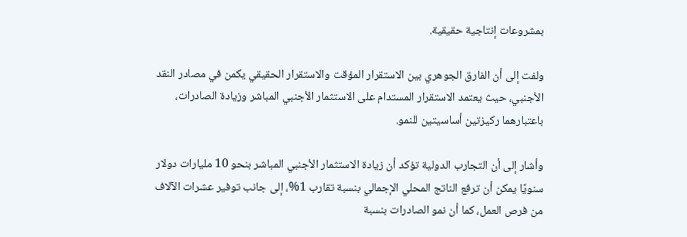بمشروعات إنتاجية حقيقية.

ولفت إلى أن الفارق الجوهري بين الاستقرار المؤقت والاستقرار الحقيقي يكمن في مصادر النقد الأجنبي، حيث يعتمد الاستقرار المستدام على الاستثمار الأجنبي المباشر وزيادة الصادرات، باعتبارهما ركيزتين أساسيتين للنمو.

وأشار إلى أن التجارب الدولية تؤكد أن زيادة الاستثمار الأجنبي المباشر بنحو 10 مليارات دولار سنويًا يمكن أن ترفع الناتج المحلي الإجمالي بنسبة تقارب 1%، إلى جانب توفير عشرات الآلاف من فرص العمل، كما أن نمو الصادرات بنسبة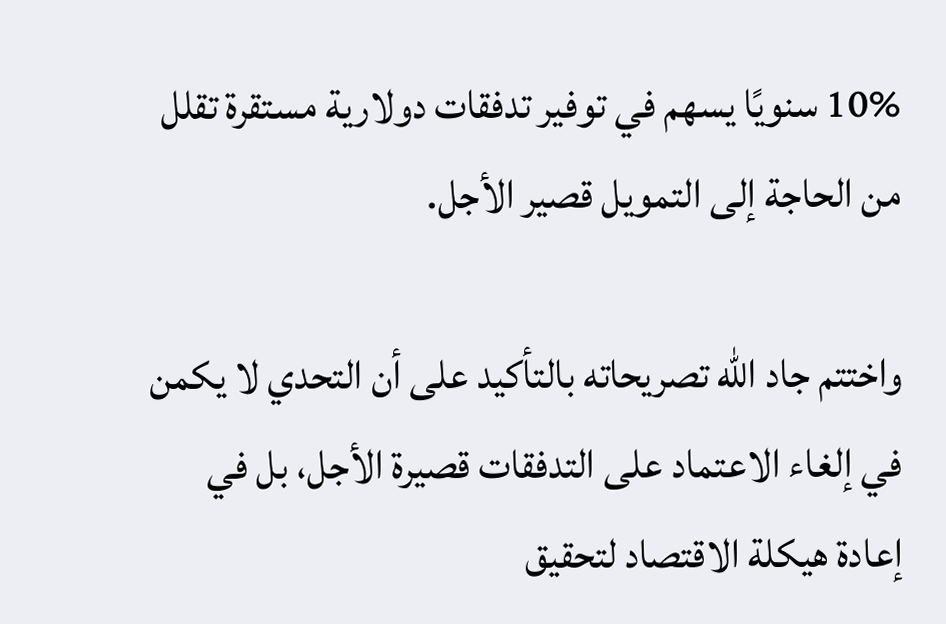10% سنويًا يسهم في توفير تدفقات دولارية مستقرة تقلل من الحاجة إلى التمويل قصير الأجل.

واختتم جاد الله تصريحاته بالتأكيد على أن التحدي لا يكمن في إلغاء الاعتماد على التدفقات قصيرة الأجل، بل في إعادة هيكلة الاقتصاد لتحقيق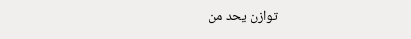توازن يحد من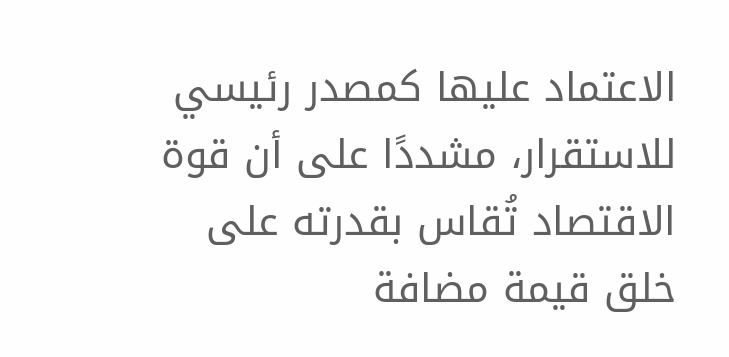الاعتماد عليها كمصدر رئيسي للاستقرار، مشددًا على أن قوة الاقتصاد تُقاس بقدرته على خلق قيمة مضافة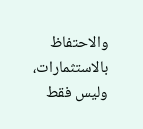والاحتفاظ بالاستثمارات، وليس فقط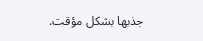جذبها بشكل مؤقت.